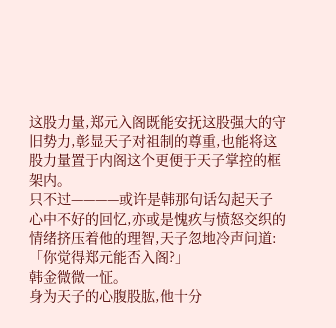这股力量,郑元入阁既能安抚这股强大的守旧势力,彰显天子对祖制的尊重,也能将这股力量置于内阁这个更便于天子掌控的框架内。
只不过————或许是韩那句话勾起天子心中不好的回忆,亦或是愧疚与愤怒交织的情绪挤压着他的理智,天子忽地冷声问道:「你觉得郑元能否入阁?」
韩金微微一怔。
身为天子的心腹股肱,他十分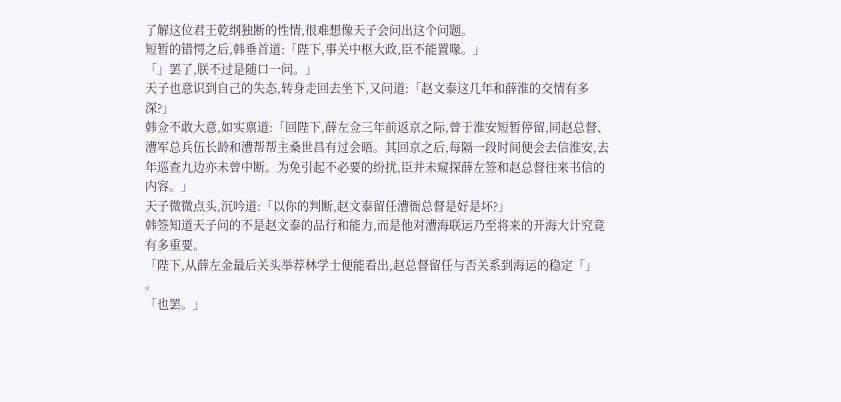了解这位君王乾纲独断的性情,很难想像天子会问出这个问题。
短暂的错愕之后,韩垂首道:「陛下,事关中枢大政,臣不能置喙。」
「」罢了,朕不过是随口一问。」
天子也意识到自己的失态,转身走回去坐下,又问道:「赵文泰这几年和薛淮的交情有多深?」
韩佥不敢大意,如实禀道:「回陛下,薛左佥三年前返京之际,曾于淮安短暂停留,同赵总督、漕军总兵伍长龄和漕帮帮主桑世昌有过会晤。其回京之后,每隔一段时间便会去信淮安,去年巡查九边亦未曾中断。为免引起不必要的纷扰,臣并未窥探薛左签和赵总督往来书信的内容。」
天子微微点头,沉吟道:「以你的判断,赵文泰留任漕衙总督是好是坏?」
韩签知道天子问的不是赵文泰的品行和能力,而是他对漕海联运乃至将来的开海大计究竟有多重要。
「陛下,从薛左金最后关头举荐林学士便能看出,赵总督留任与否关系到海运的稳定「」
。
「也罢。」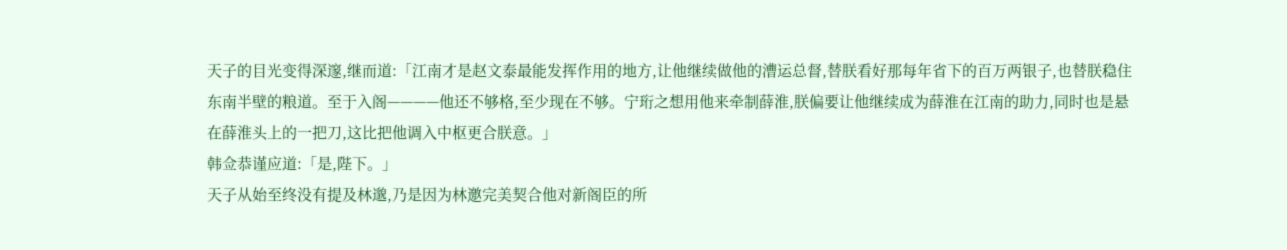天子的目光变得深邃,继而道:「江南才是赵文泰最能发挥作用的地方,让他继续做他的漕运总督,替朕看好那每年省下的百万两银子,也替朕稳住东南半壁的粮道。至于入阁————他还不够格,至少现在不够。宁珩之想用他来牵制薛淮,朕偏要让他继续成为薛淮在江南的助力,同时也是悬在薛淮头上的一把刀,这比把他调入中枢更合朕意。」
韩佥恭谨应道:「是,陛下。」
天子从始至终没有提及林邈,乃是因为林邀完美契合他对新阁臣的所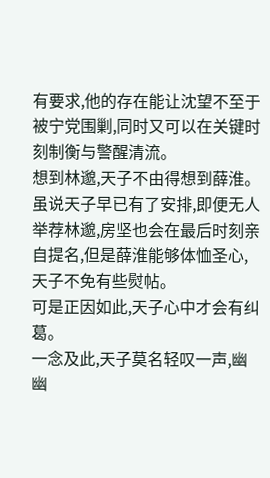有要求,他的存在能让沈望不至于被宁党围剿,同时又可以在关键时刻制衡与警醒清流。
想到林邈,天子不由得想到薛淮。
虽说天子早已有了安排,即便无人举荐林邈,房坚也会在最后时刻亲自提名,但是薛淮能够体恤圣心,天子不免有些熨帖。
可是正因如此,天子心中才会有纠葛。
一念及此,天子莫名轻叹一声,幽幽